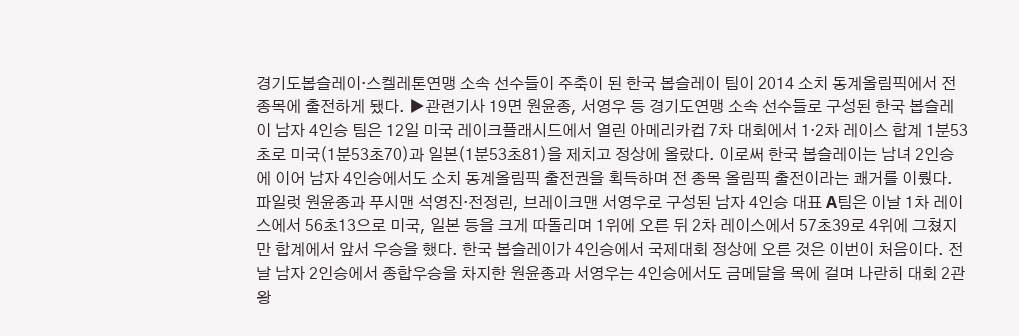경기도봅슬레이·스켈레톤연맹 소속 선수들이 주축이 된 한국 봅슬레이 팀이 2014 소치 동계올림픽에서 전 종목에 출전하게 됐다. ▶관련기사 19면 원윤종, 서영우 등 경기도연맹 소속 선수들로 구성된 한국 봅슬레이 남자 4인승 팀은 12일 미국 레이크플래시드에서 열린 아메리카컵 7차 대회에서 1·2차 레이스 합계 1분53초로 미국(1분53초70)과 일본(1분53초81)을 제치고 정상에 올랐다. 이로써 한국 봅슬레이는 남녀 2인승에 이어 남자 4인승에서도 소치 동계올림픽 출전권을 획득하며 전 종목 올림픽 출전이라는 쾌거를 이뤘다. 파일럿 원윤종과 푸시맨 석영진·전정린, 브레이크맨 서영우로 구성된 남자 4인승 대표 A팀은 이날 1차 레이스에서 56초13으로 미국, 일본 등을 크게 따돌리며 1위에 오른 뒤 2차 레이스에서 57초39로 4위에 그쳤지만 합계에서 앞서 우승을 했다. 한국 봅슬레이가 4인승에서 국제대회 정상에 오른 것은 이번이 처음이다. 전날 남자 2인승에서 종합우승을 차지한 원윤종과 서영우는 4인승에서도 금메달을 목에 걸며 나란히 대회 2관왕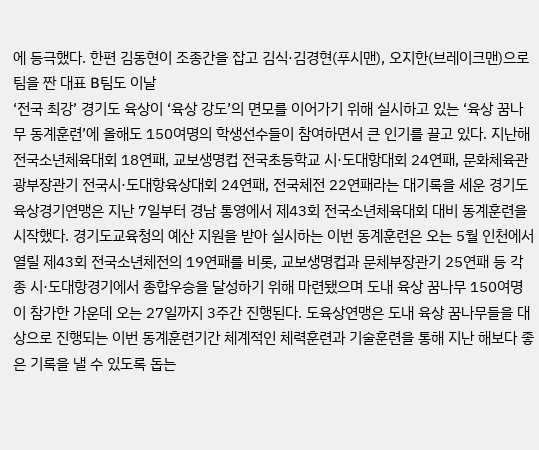에 등극했다. 한편 김동현이 조종간을 잡고 김식·김경현(푸시맨), 오지한(브레이크맨)으로 팀을 짠 대표 B팀도 이날
‘전국 최강’ 경기도 육상이 ‘육상 강도’의 면모를 이어가기 위해 실시하고 있는 ‘육상 꿈나무 동계훈련’에 올해도 150여명의 학생선수들이 참여하면서 큰 인기를 끌고 있다. 지난해 전국소년체육대회 18연패, 교보생명컵 전국초등학교 시·도대항대회 24연패, 문화체육관광부장관기 전국시·도대항육상대회 24연패, 전국체전 22연패라는 대기록을 세운 경기도육상경기연맹은 지난 7일부터 경남 통영에서 제43회 전국소년체육대회 대비 동계훈련을 시작했다. 경기도교육청의 예산 지원을 받아 실시하는 이번 동계훈련은 오는 5월 인천에서 열릴 제43회 전국소년체전의 19연패를 비롯, 교보생명컵과 문체부장관기 25연패 등 각종 시·도대항경기에서 종합우승을 달성하기 위해 마련됐으며 도내 육상 꿈나무 150여명이 참가한 가운데 오는 27일까지 3주간 진행된다. 도육상연맹은 도내 육상 꿈나무들을 대상으로 진행되는 이번 동계훈련기간 체계적인 체력훈련과 기술훈련을 통해 지난 해보다 좋은 기록을 낼 수 있도록 돕는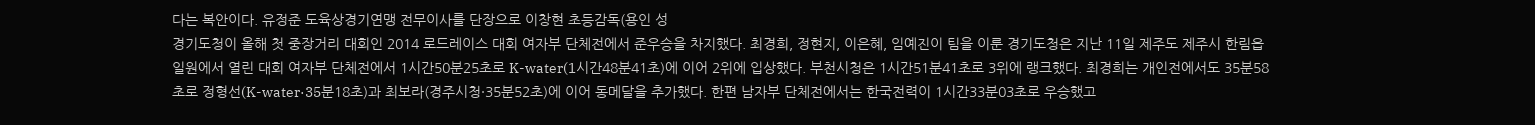다는 복안이다. 유정준 도육상경기연맹 전무이사를 단장으로 이창현 초등감독(용인 성
경기도청이 올해 첫 중장거리 대회인 2014 로드레이스 대회 여자부 단체전에서 준우승을 차지했다. 최경희, 정현지, 이은혜, 임예진이 팀을 이룬 경기도청은 지난 11일 제주도 제주시 한림읍 일원에서 열린 대회 여자부 단체전에서 1시간50분25초로 K-water(1시간48분41초)에 이어 2위에 입상했다. 부천시청은 1시간51분41초로 3위에 랭크했다. 최경희는 개인전에서도 35분58초로 정형선(K-water·35분18초)과 최보라(경주시청·35분52초)에 이어 동메달을 추가했다. 한편 남자부 단체전에서는 한국전력이 1시간33분03초로 우승했고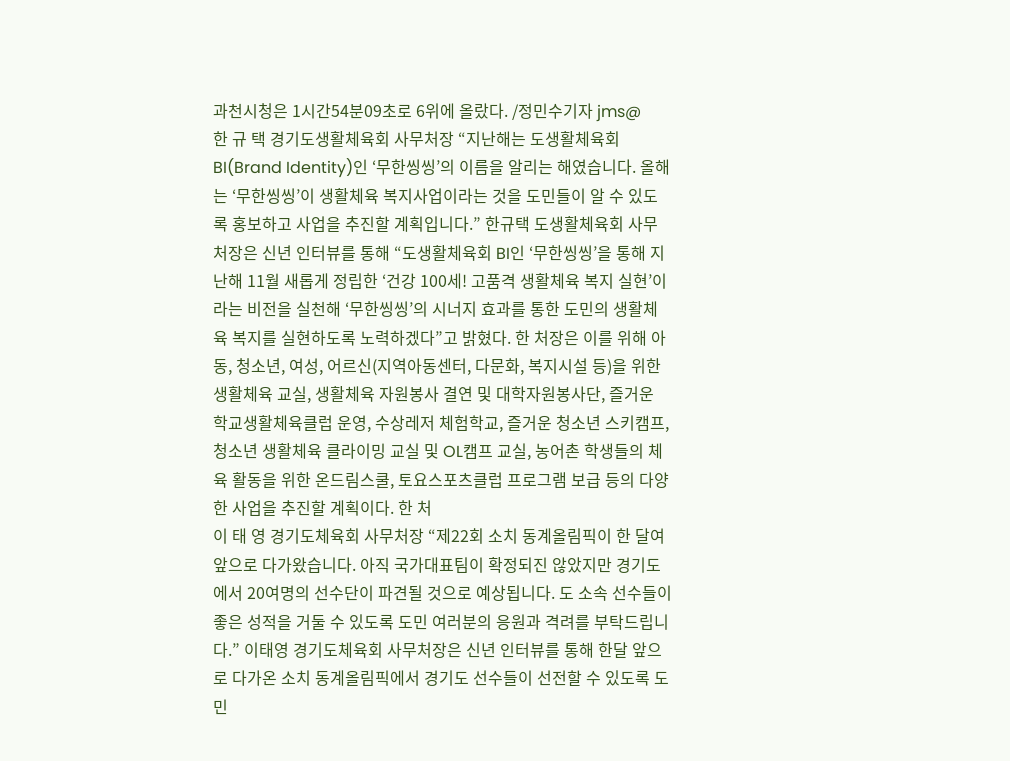과천시청은 1시간54분09초로 6위에 올랐다. /정민수기자 jms@
한 규 택 경기도생활체육회 사무처장 “지난해는 도생활체육회 BI(Brand Identity)인 ‘무한씽씽’의 이름을 알리는 해였습니다. 올해는 ‘무한씽씽’이 생활체육 복지사업이라는 것을 도민들이 알 수 있도록 홍보하고 사업을 추진할 계획입니다.” 한규택 도생활체육회 사무처장은 신년 인터뷰를 통해 “도생활체육회 BI인 ‘무한씽씽’을 통해 지난해 11월 새롭게 정립한 ‘건강 100세! 고품격 생활체육 복지 실현’이라는 비전을 실천해 ‘무한씽씽’의 시너지 효과를 통한 도민의 생활체육 복지를 실현하도록 노력하겠다”고 밝혔다. 한 처장은 이를 위해 아동, 청소년, 여성, 어르신(지역아동센터, 다문화, 복지시설 등)을 위한 생활체육 교실, 생활체육 자원봉사 결연 및 대학자원봉사단, 즐거운 학교생활체육클럽 운영, 수상레저 체험학교, 즐거운 청소년 스키캠프, 청소년 생활체육 클라이밍 교실 및 OL캠프 교실, 농어촌 학생들의 체육 활동을 위한 온드림스쿨, 토요스포츠클럽 프로그램 보급 등의 다양한 사업을 추진할 계획이다. 한 처
이 태 영 경기도체육회 사무처장 “제22회 소치 동계올림픽이 한 달여 앞으로 다가왔습니다. 아직 국가대표팀이 확정되진 않았지만 경기도에서 20여명의 선수단이 파견될 것으로 예상됩니다. 도 소속 선수들이 좋은 성적을 거둘 수 있도록 도민 여러분의 응원과 격려를 부탁드립니다.” 이태영 경기도체육회 사무처장은 신년 인터뷰를 통해 한달 앞으로 다가온 소치 동계올림픽에서 경기도 선수들이 선전할 수 있도록 도민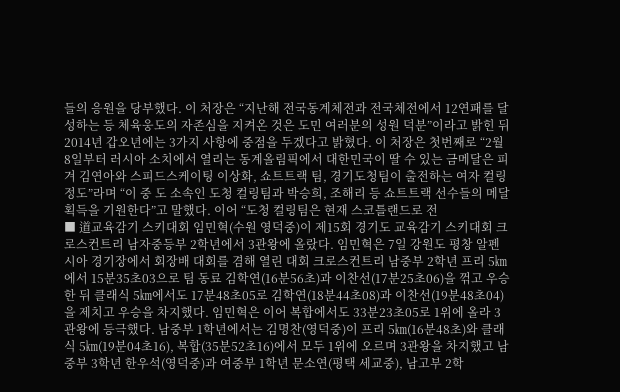들의 응원을 당부했다. 이 처장은 “지난해 전국동계체전과 전국체전에서 12연패를 달성하는 등 체육웅도의 자존심을 지켜온 것은 도민 여러분의 성원 덕분”이라고 밝힌 뒤 2014년 갑오년에는 3가지 사항에 중점을 두겠다고 밝혔다. 이 처장은 첫번째로 “2월 8일부터 러시아 소치에서 열리는 동계올림픽에서 대한민국이 딸 수 있는 금메달은 피겨 김연아와 스피드스케이팅 이상화, 쇼트트랙 팀, 경기도청팀이 출전하는 여자 컬링 정도”라며 “이 중 도 소속인 도청 컬링팀과 박승희, 조해리 등 쇼트트랙 선수들의 메달 획득을 기원한다”고 말했다. 이어 “도청 컬링팀은 현재 스코틀랜드로 전
■ 道교육감기 스키대회 임민혁(수원 영덕중)이 제15회 경기도 교육감기 스키대회 크로스컨트리 남자중등부 2학년에서 3관왕에 올랐다. 임민혁은 7일 강원도 평창 알펜시아 경기장에서 회장배 대회를 겸해 열린 대회 크로스컨트리 남중부 2학년 프리 5㎞에서 15분35초03으로 팀 동료 김학연(16분56초)과 이찬선(17분25초06)을 꺾고 우승한 뒤 클래식 5㎞에서도 17분48초05로 김학연(18분44초08)과 이찬선(19분48초04)을 제치고 우승을 차지했다. 임민혁은 이어 복합에서도 33분23초05로 1위에 올라 3관왕에 등극했다. 남중부 1학년에서는 김명찬(영덕중)이 프리 5㎞(16분48초)와 클래식 5㎞(19분04초16), 복합(35분52초16)에서 모두 1위에 오르며 3관왕을 차지했고 남중부 3학년 한우석(영덕중)과 여중부 1학년 문소연(평택 세교중), 남고부 2학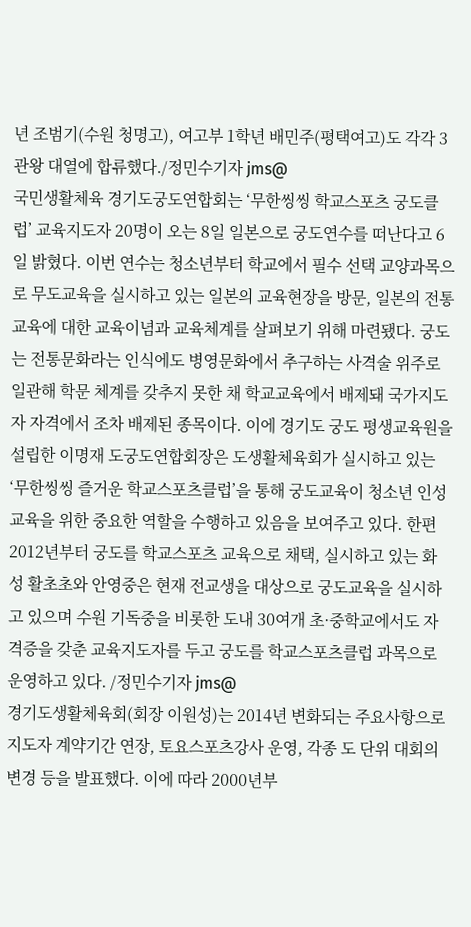년 조범기(수원 청명고), 여고부 1학년 배민주(평택여고)도 각각 3관왕 대열에 합류했다./정민수기자 jms@
국민생활체육 경기도궁도연합회는 ‘무한씽씽 학교스포츠 궁도클럽’ 교육지도자 20명이 오는 8일 일본으로 궁도연수를 떠난다고 6일 밝혔다. 이번 연수는 청소년부터 학교에서 필수 선택 교양과목으로 무도교육을 실시하고 있는 일본의 교육현장을 방문, 일본의 전통교육에 대한 교육이념과 교육체계를 살펴보기 위해 마련됐다. 궁도는 전통문화라는 인식에도 병영문화에서 추구하는 사격술 위주로 일관해 학문 체계를 갖추지 못한 채 학교교육에서 배제돼 국가지도자 자격에서 조차 배제된 종목이다. 이에 경기도 궁도 평생교육원을 설립한 이명재 도궁도연합회장은 도생활체육회가 실시하고 있는 ‘무한씽씽 즐거운 학교스포츠클럽’을 통해 궁도교육이 청소년 인성교육을 위한 중요한 역할을 수행하고 있음을 보여주고 있다. 한편 2012년부터 궁도를 학교스포츠 교육으로 채택, 실시하고 있는 화성 활초초와 안영중은 현재 전교생을 대상으로 궁도교육을 실시하고 있으며 수원 기독중을 비롯한 도내 30여개 초·중학교에서도 자격증을 갖춘 교육지도자를 두고 궁도를 학교스포츠클럽 과목으로 운영하고 있다. /정민수기자 jms@
경기도생활체육회(회장 이원성)는 2014년 변화되는 주요사항으로 지도자 계약기간 연장, 토요스포츠강사 운영, 각종 도 단위 대회의 변경 등을 발표했다. 이에 따라 2000년부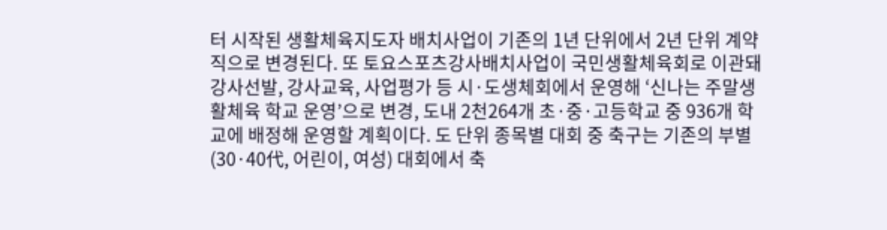터 시작된 생활체육지도자 배치사업이 기존의 1년 단위에서 2년 단위 계약직으로 변경된다. 또 토요스포츠강사배치사업이 국민생활체육회로 이관돼 강사선발, 강사교육, 사업평가 등 시·도생체회에서 운영해 ‘신나는 주말생활체육 학교 운영’으로 변경, 도내 2천264개 초·중·고등학교 중 936개 학교에 배정해 운영할 계획이다. 도 단위 종목별 대회 중 축구는 기존의 부별(30·40代, 어린이, 여성) 대회에서 축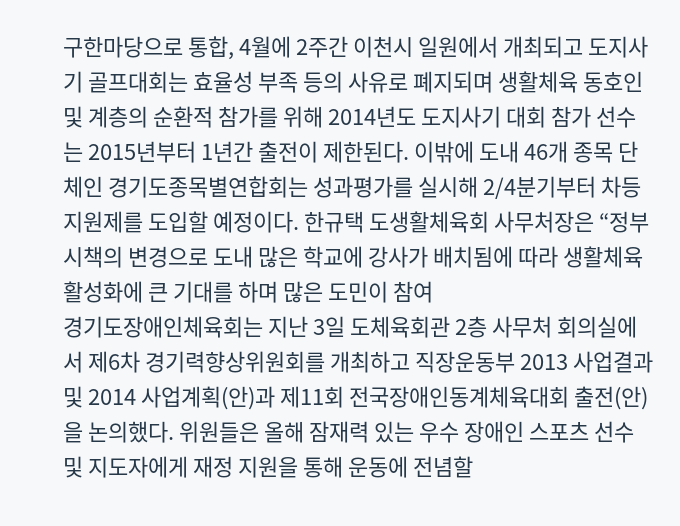구한마당으로 통합, 4월에 2주간 이천시 일원에서 개최되고 도지사기 골프대회는 효율성 부족 등의 사유로 폐지되며 생활체육 동호인 및 계층의 순환적 참가를 위해 2014년도 도지사기 대회 참가 선수는 2015년부터 1년간 출전이 제한된다. 이밖에 도내 46개 종목 단체인 경기도종목별연합회는 성과평가를 실시해 2/4분기부터 차등지원제를 도입할 예정이다. 한규택 도생활체육회 사무처장은 “정부시책의 변경으로 도내 많은 학교에 강사가 배치됨에 따라 생활체육 활성화에 큰 기대를 하며 많은 도민이 참여
경기도장애인체육회는 지난 3일 도체육회관 2층 사무처 회의실에서 제6차 경기력향상위원회를 개최하고 직장운동부 2013 사업결과 및 2014 사업계획(안)과 제11회 전국장애인동계체육대회 출전(안)을 논의했다. 위원들은 올해 잠재력 있는 우수 장애인 스포츠 선수 및 지도자에게 재정 지원을 통해 운동에 전념할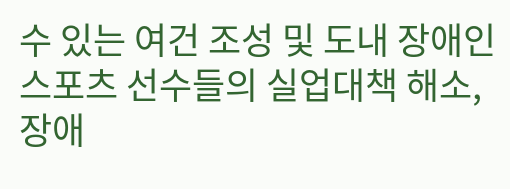수 있는 여건 조성 및 도내 장애인스포츠 선수들의 실업대책 해소, 장애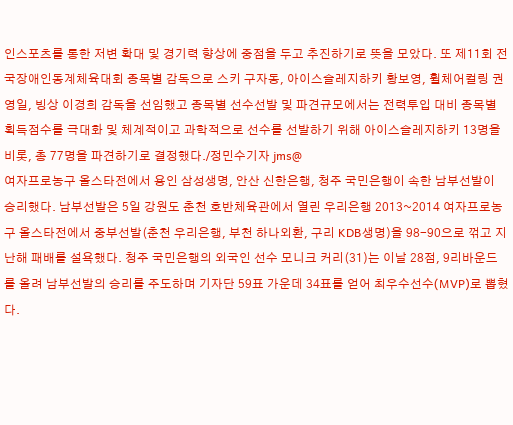인스포츠를 통한 저변 확대 및 경기력 향상에 중점을 두고 추진하기로 뜻을 모았다. 또 제11회 전국장애인동계체육대회 종목별 감독으로 스키 구자동, 아이스슬레지하키 황보영, 휠체어컬링 권영일, 빙상 이경희 감독을 선임했고 종목별 선수선발 및 파견규모에서는 전력투입 대비 종목별 획득점수를 극대화 및 체계적이고 과학적으로 선수를 선발하기 위해 아이스슬레지하키 13명을 비롯, 총 77명을 파견하기로 결정했다./정민수기자 jms@
여자프로농구 올스타전에서 용인 삼성생명, 안산 신한은행, 청주 국민은행이 속한 남부선발이 승리했다. 남부선발은 5일 강원도 춘천 호반체육관에서 열린 우리은행 2013~2014 여자프로농구 올스타전에서 중부선발(춘천 우리은행, 부천 하나외환, 구리 KDB생명)을 98-90으로 꺾고 지난해 패배를 설욕했다. 청주 국민은행의 외국인 선수 모니크 커리(31)는 이날 28점, 9리바운드를 올려 남부선발의 승리를 주도하며 기자단 59표 가운데 34표를 얻어 최우수선수(MVP)로 뽑혔다.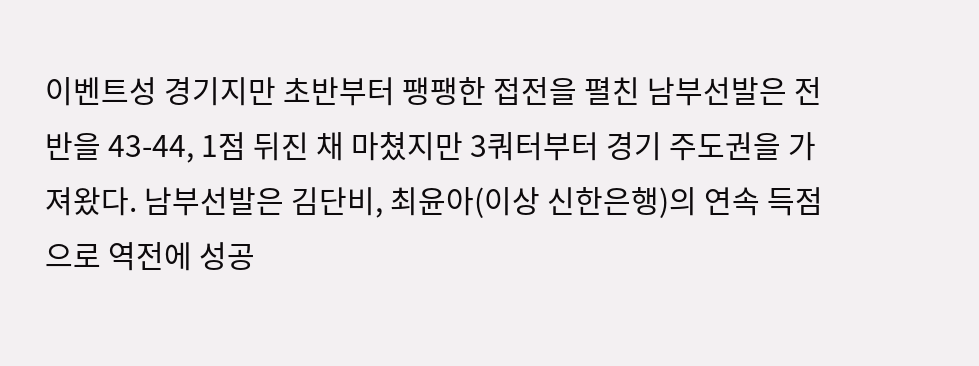이벤트성 경기지만 초반부터 팽팽한 접전을 펼친 남부선발은 전반을 43-44, 1점 뒤진 채 마쳤지만 3쿼터부터 경기 주도권을 가져왔다. 남부선발은 김단비, 최윤아(이상 신한은행)의 연속 득점으로 역전에 성공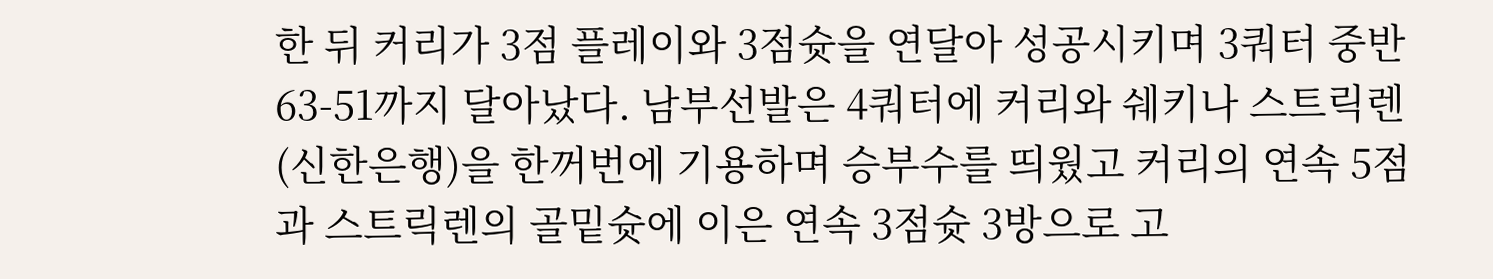한 뒤 커리가 3점 플레이와 3점슛을 연달아 성공시키며 3쿼터 중반 63-51까지 달아났다. 남부선발은 4쿼터에 커리와 쉐키나 스트릭렌(신한은행)을 한꺼번에 기용하며 승부수를 띄웠고 커리의 연속 5점과 스트릭렌의 골밑슛에 이은 연속 3점슛 3방으로 고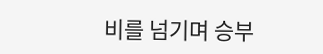비를 넘기며 승부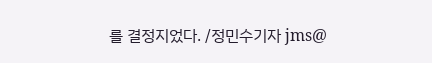를 결정지었다. /정민수기자 jms@